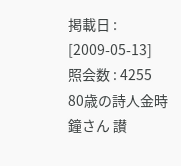掲載日 : [2009-05-13] 照会数 : 4255
80歳の詩人金時鐘さん 讃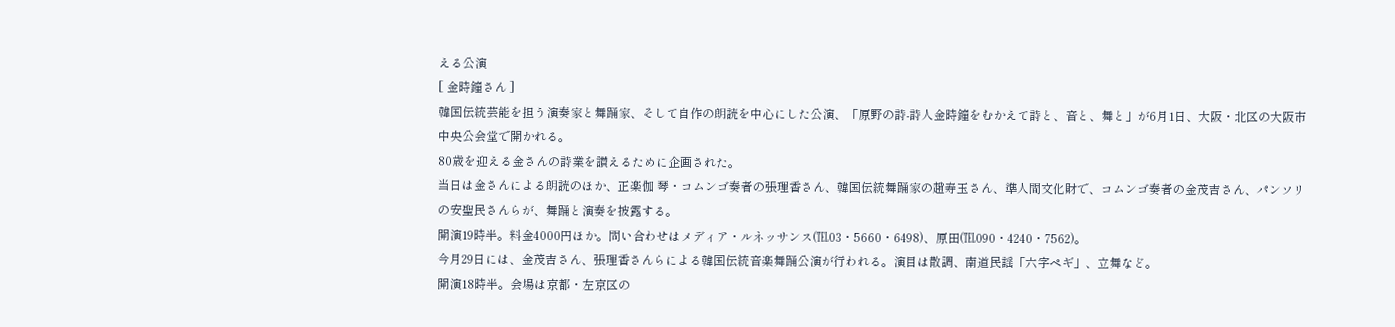える公演
[ 金時鐘さん ]
韓国伝統芸能を担う演奏家と舞踊家、そして自作の朗読を中心にした公演、「原野の詩‐詩人金時鐘をむかえて詩と、音と、舞と」が6月1日、大阪・北区の大阪市中央公会堂で開かれる。
80歳を迎える金さんの詩業を讃えるために企画された。
当日は金さんによる朗読のほか、正楽伽 琴・コムンゴ奏者の張理香さん、韓国伝統舞踊家の趙寿玉さん、準人間文化財で、コムンゴ奏者の金茂吉さん、パンソリの安聖民さんらが、舞踊と演奏を披露する。
開演19時半。料金4000円ほか。問い合わせはメディア・ルネッサンス(℡03・5660・6498)、原田(℡090・4240・7562)。
今月29日には、金茂吉さん、張理香さんらによる韓国伝統音楽舞踊公演が行われる。演目は散調、南道民謡「六字ペギ」、立舞など。
開演18時半。会場は京都・左京区の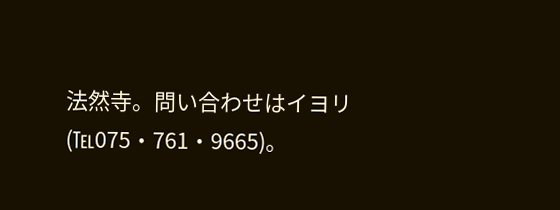法然寺。問い合わせはイヨリ(℡075・761・9665)。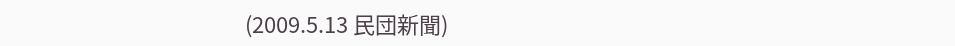(2009.5.13 民団新聞)